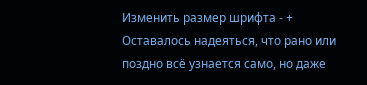Изменить размер шрифта - +
Оставалось надеяться, что рано или поздно всё узнается само, но даже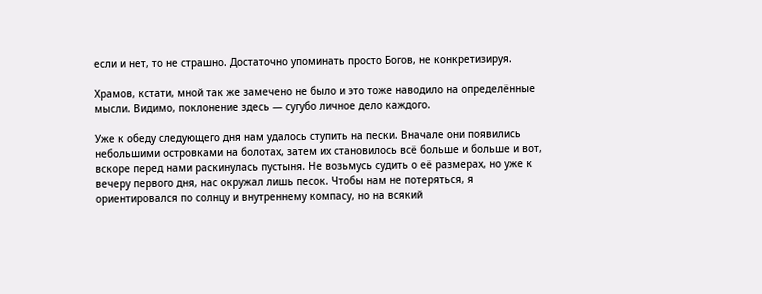если и нет, то не страшно. Достаточно упоминать просто Богов, не конкретизируя.

Храмов, кстати, мной так же замечено не было и это тоже наводило на определённые мысли. Видимо, поклонение здесь — сугубо личное дело каждого.

Уже к обеду следующего дня нам удалось ступить на пески. Вначале они появились небольшими островками на болотах, затем их становилось всё больше и больше и вот, вскоре перед нами раскинулась пустыня. Не возьмусь судить о её размерах, но уже к вечеру первого дня, нас окружал лишь песок. Чтобы нам не потеряться, я ориентировался по солнцу и внутреннему компасу, но на всякий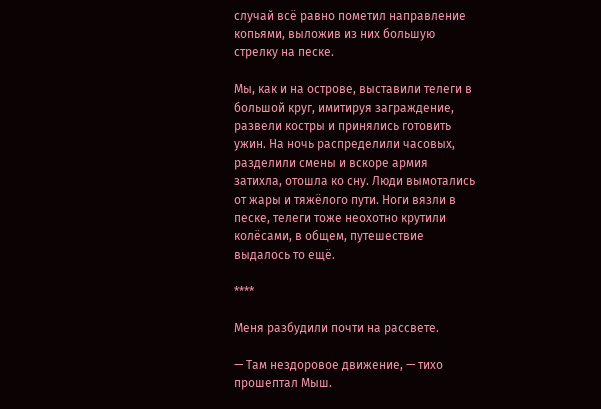случай всё равно пометил направление копьями, выложив из них большую стрелку на песке.

Мы, как и на острове, выставили телеги в большой круг, имитируя заграждение, развели костры и принялись готовить ужин. На ночь распределили часовых, разделили смены и вскоре армия затихла, отошла ко сну. Люди вымотались от жары и тяжёлого пути. Ноги вязли в песке, телеги тоже неохотно крутили колёсами, в общем, путешествие выдалось то ещё.

****

Меня разбудили почти на рассвете.

— Там нездоровое движение, — тихо прошептал Мыш.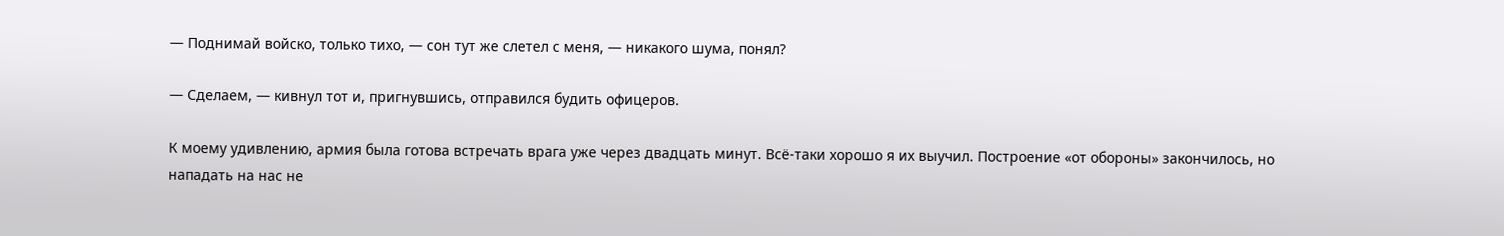— Поднимай войско, только тихо, — сон тут же слетел с меня, — никакого шума, понял?

— Сделаем, — кивнул тот и, пригнувшись, отправился будить офицеров.

К моему удивлению, армия была готова встречать врага уже через двадцать минут. Всё-таки хорошо я их выучил. Построение «от обороны» закончилось, но нападать на нас не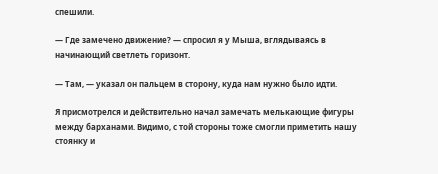спешили.

— Где замечено движение? — спросил я у Мыша, вглядываясь в начинающий светлеть горизонт.

— Там, — указал он пальцем в сторону, куда нам нужно было идти.

Я присмотрелся и действительно начал замечать мелькающие фигуры между барханами. Видимо, с той стороны тоже смогли приметить нашу стоянку и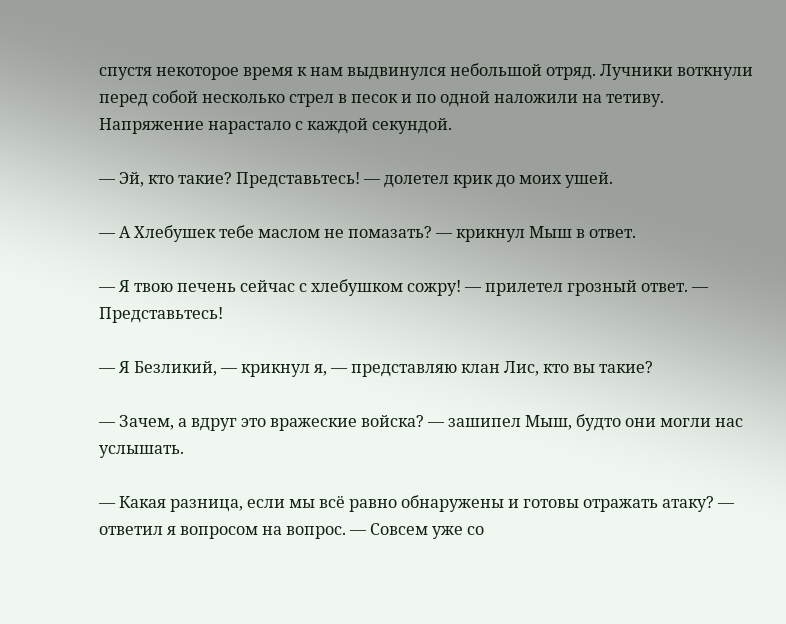спустя некоторое время к нам выдвинулся небольшой отряд. Лучники воткнули перед собой несколько стрел в песок и по одной наложили на тетиву. Напряжение нарастало с каждой секундой.

— Эй, кто такие? Представьтесь! — долетел крик до моих ушей.

— А Хлебушек тебе маслом не помазать? — крикнул Мыш в ответ.

— Я твою печень сейчас с хлебушком сожру! — прилетел грозный ответ. — Представьтесь!

— Я Безликий, — крикнул я, — представляю клан Лис, кто вы такие?

— Зачем, а вдруг это вражеские войска? — зашипел Мыш, будто они могли нас услышать.

— Какая разница, если мы всё равно обнаружены и готовы отражать атаку? — ответил я вопросом на вопрос. — Совсем уже со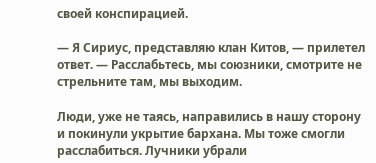своей конспирацией.

— Я Сириус, представляю клан Китов, — прилетел ответ. — Расслабьтесь, мы союзники, смотрите не стрельните там, мы выходим.

Люди, уже не таясь, направились в нашу сторону и покинули укрытие бархана. Мы тоже смогли расслабиться. Лучники убрали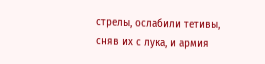стрелы, ослабили тетивы, сняв их с лука, и армия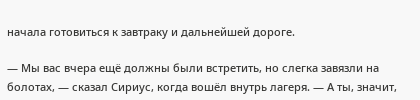начала готовиться к завтраку и дальнейшей дороге.

— Мы вас вчера ещё должны были встретить, но слегка завязли на болотах, — сказал Сириус, когда вошёл внутрь лагеря. — А ты, значит,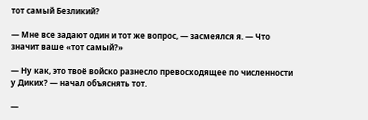тот самый Безликий?

— Мне все задают один и тот же вопрос, — засмеялся я. — Что значит ваше «тот самый?»

— Ну как, это твоё войско разнесло превосходящее по численности у Диких? — начал объяснять тот.

—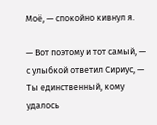Моё, — спокойно кивнул я.

— Вот поэтому и тот самый, — с улыбкой ответил Сириус, — Ты единственный, кому удалось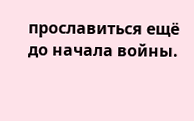прославиться ещё до начала войны.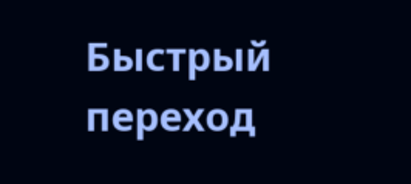Быстрый переход